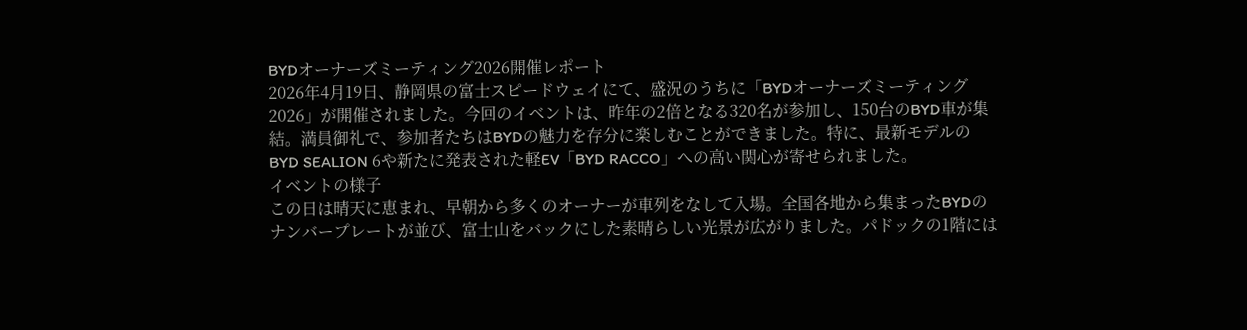BYDオーナーズミーティング2026開催レポート
2026年4月19日、静岡県の富士スピードウェイにて、盛況のうちに「BYDオーナーズミーティング2026」が開催されました。今回のイベントは、昨年の2倍となる320名が参加し、150台のBYD車が集結。満員御礼で、参加者たちはBYDの魅力を存分に楽しむことができました。特に、最新モデルのBYD SEALION 6や新たに発表された軽EV「BYD RACCO」への高い関心が寄せられました。
イベントの様子
この日は晴天に恵まれ、早朝から多くのオーナーが車列をなして入場。全国各地から集まったBYDのナンバープレートが並び、富士山をバックにした素晴らしい光景が広がりました。パドックの1階には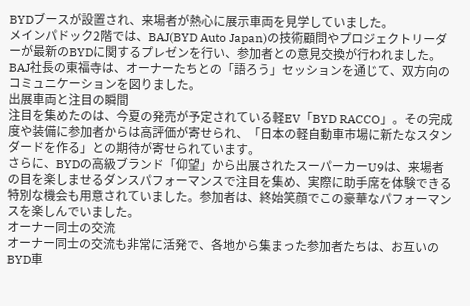BYDブースが設置され、来場者が熱心に展示車両を見学していました。
メインパドック2階では、BAJ(BYD Auto Japan)の技術顧問やプロジェクトリーダーが最新のBYDに関するプレゼンを行い、参加者との意見交換が行われました。BAJ社長の東福寺は、オーナーたちとの「語ろう」セッションを通じて、双方向のコミュニケーションを図りました。
出展車両と注目の瞬間
注目を集めたのは、今夏の発売が予定されている軽EV「BYD RACCO」。その完成度や装備に参加者からは高評価が寄せられ、「日本の軽自動車市場に新たなスタンダードを作る」との期待が寄せられています。
さらに、BYDの高級ブランド「仰望」から出展されたスーパーカーU9は、来場者の目を楽しませるダンスパフォーマンスで注目を集め、実際に助手席を体験できる特別な機会も用意されていました。参加者は、終始笑顔でこの豪華なパフォーマンスを楽しんでいました。
オーナー同士の交流
オーナー同士の交流も非常に活発で、各地から集まった参加者たちは、お互いのBYD車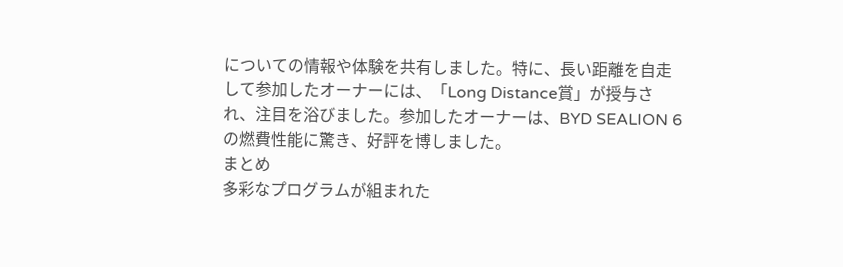についての情報や体験を共有しました。特に、長い距離を自走して参加したオーナーには、「Long Distance賞」が授与され、注目を浴びました。参加したオーナーは、BYD SEALION 6の燃費性能に驚き、好評を博しました。
まとめ
多彩なプログラムが組まれた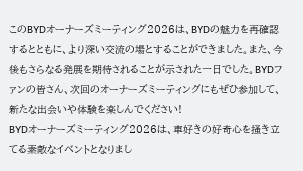このBYDオーナーズミーティング2026は、BYDの魅力を再確認するとともに、より深い交流の場とすることができました。また、今後もさらなる発展を期待されることが示された一日でした。BYDファンの皆さん、次回のオーナーズミーティングにもぜひ参加して、新たな出会いや体験を楽しんでください!
BYDオーナーズミーティング2026は、車好きの好奇心を掻き立てる素敵なイベントとなりまし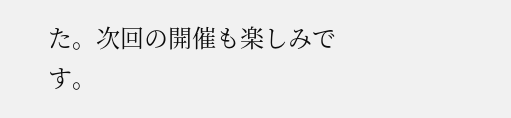た。次回の開催も楽しみです。